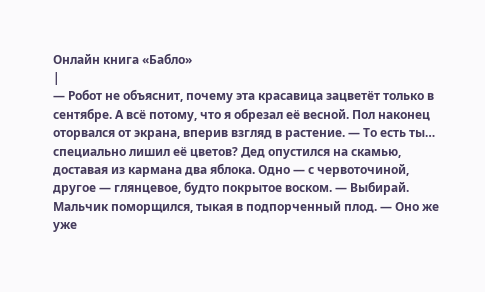Онлайн книга «Бабло»
|
— Робот не объяснит, почему эта красавица зацветёт только в сентябре. А всё потому, что я обрезал её весной. Пол наконец оторвался от экрана, вперив взгляд в растение. — То есть ты… специально лишил её цветов? Дед опустился на скамью, доставая из кармана два яблока. Одно — с червоточиной, другое — глянцевое, будто покрытое воском. — Выбирай. Мальчик поморщился, тыкая в подпорченный плод. — Оно же уже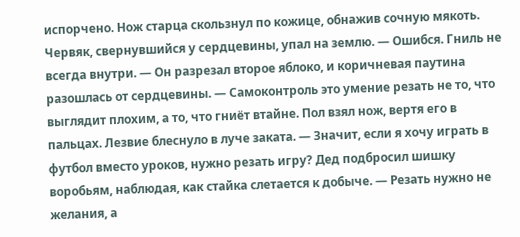испорчено. Нож старца скользнул по кожице, обнажив сочную мякоть. Червяк, свернувшийся у сердцевины, упал на землю. — Ошибся. Гниль не всегда внутри. — Он разрезал второе яблоко, и коричневая паутина разошлась от сердцевины. — Самоконтроль это умение резать не то, что выглядит плохим, а то, что гниёт втайне. Пол взял нож, вертя его в пальцах. Лезвие блеснуло в луче заката. — Значит, если я хочу играть в футбол вместо уроков, нужно резать игру? Дед подбросил шишку воробьям, наблюдая, как стайка слетается к добыче. — Резать нужно не желания, а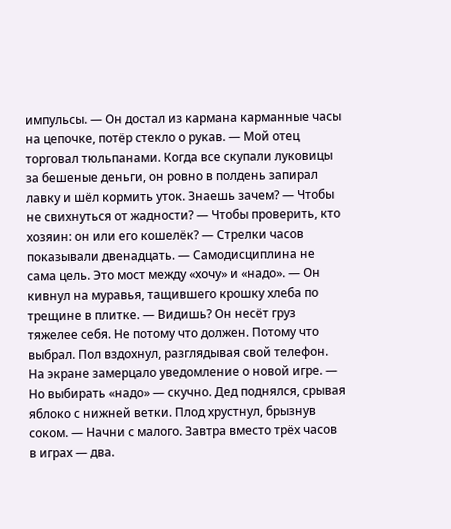импульсы. — Он достал из кармана карманные часы на цепочке, потёр стекло о рукав. — Мой отец торговал тюльпанами. Когда все скупали луковицы за бешеные деньги, он ровно в полдень запирал лавку и шёл кормить уток. Знаешь зачем? — Чтобы не свихнуться от жадности? — Чтобы проверить, кто хозяин: он или его кошелёк? — Стрелки часов показывали двенадцать. — Самодисциплина не сама цель. Это мост между «хочу» и «надо». — Он кивнул на муравья, тащившего крошку хлеба по трещине в плитке. — Видишь? Он несёт груз тяжелее себя. Не потому что должен. Потому что выбрал. Пол вздохнул, разглядывая свой телефон. На экране замерцало уведомление о новой игре. — Но выбирать «надо» — скучно. Дед поднялся, срывая яблоко с нижней ветки. Плод хрустнул, брызнув соком. — Начни с малого. Завтра вместо трёх часов в играх — два.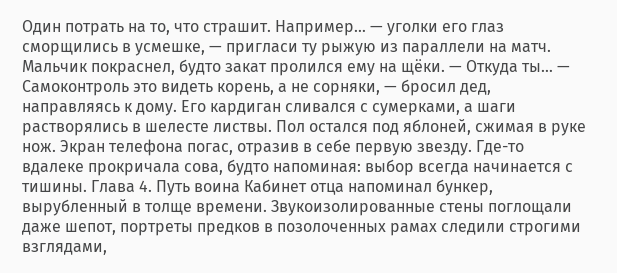Один потрать на то, что страшит. Например… — уголки его глаз сморщились в усмешке, — пригласи ту рыжую из параллели на матч. Мальчик покраснел, будто закат пролился ему на щёки. — Откуда ты… — Самоконтроль это видеть корень, а не сорняки, — бросил дед, направляясь к дому. Его кардиган сливался с сумерками, а шаги растворялись в шелесте листвы. Пол остался под яблоней, сжимая в руке нож. Экран телефона погас, отразив в себе первую звезду. Где-то вдалеке прокричала сова, будто напоминая: выбор всегда начинается с тишины. Глава 4. Путь воина Кабинет отца напоминал бункер, вырубленный в толще времени. Звукоизолированные стены поглощали даже шепот, портреты предков в позолоченных рамах следили строгими взглядами,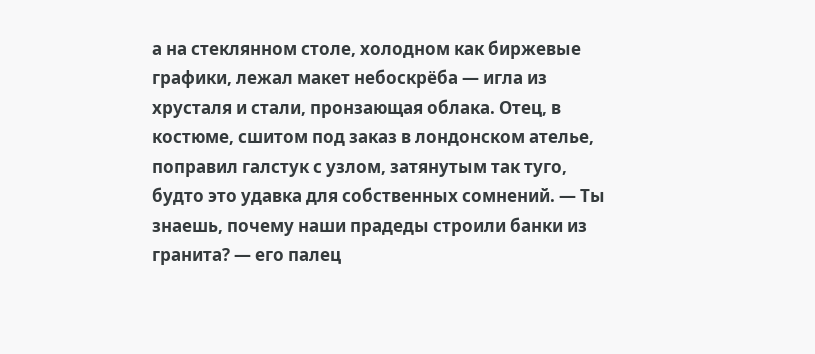а на стеклянном столе, холодном как биржевые графики, лежал макет небоскрёба — игла из хрусталя и стали, пронзающая облака. Отец, в костюме, сшитом под заказ в лондонском ателье, поправил галстук с узлом, затянутым так туго, будто это удавка для собственных сомнений. — Ты знаешь, почему наши прадеды строили банки из гранита? — его палец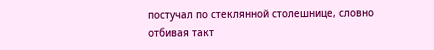постучал по стеклянной столешнице, словно отбивая такт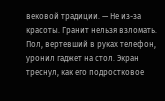вековой традиции. — Не из-за красоты. Гранит нельзя взломать. Пол, вертевший в руках телефон, уронил гаджет на стол. Экран треснул, как его подростковое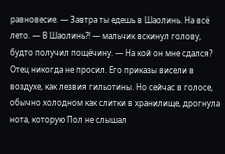равновесие. — Завтра ты едешь в Шаолинь. На всё лето. — В Шаолинь?! — мальчик вскинул голову, будто получил пощёчину. — На кой он мне сдался? Отец никогда не просил. Его приказы висели в воздухе, как лезвия гильотины. Но сейчас в голосе, обычно холодном как слитки в хранилище, дрогнула нота, которую Пол не слышал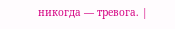никогда — тревога. |